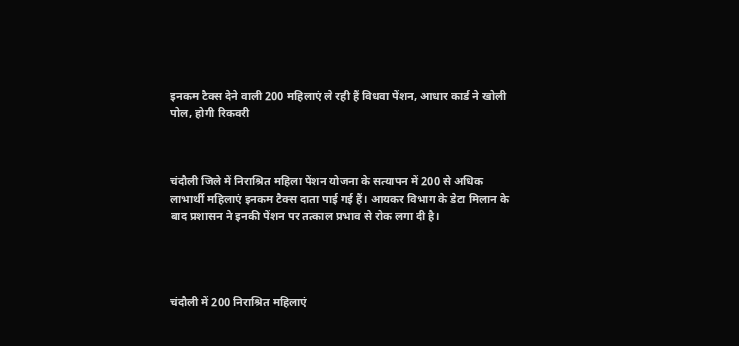इनकम टैक्स देने वाली 200 महिलाएं ले रही हैं विधवा पेंशन, आधार कार्ड ने खोली पोल, होगी रिकवरी



चंदौली जिले में निराश्रित महिला पेंशन योजना के सत्यापन में 200 से अधिक लाभार्थी महिलाएं इनकम टैक्स दाता पाई गई हैं। आयकर विभाग के डेटा मिलान के बाद प्रशासन ने इनकी पेंशन पर तत्काल प्रभाव से रोक लगा दी है।




चंदौली में 200 निराश्रित महिलाएं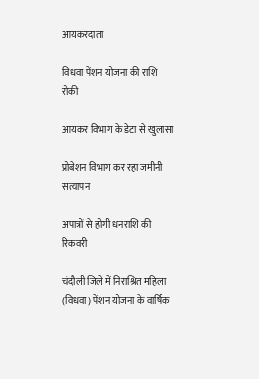आयकरदाता

विधवा पेंशन योजना की राशि रोकी

आयकर विभाग के डेटा से खुलासा

प्रोबेशन विभाग कर रहा जमीनी सत्यापन

अपात्रों से होगी धनराशि की रिकवरी

चंदौली जिले में निराश्रित महिला (विधवा) पेंशन योजना के वार्षिक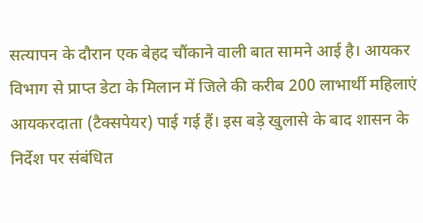सत्यापन के दौरान एक बेहद चौंकाने वाली बात सामने आई है। आयकर विभाग से प्राप्त डेटा के मिलान में जिले की करीब 200 लाभार्थी महिलाएं आयकरदाता (टैक्सपेयर) पाई गई हैं। इस बड़े खुलासे के बाद शासन के निर्देश पर संबंधित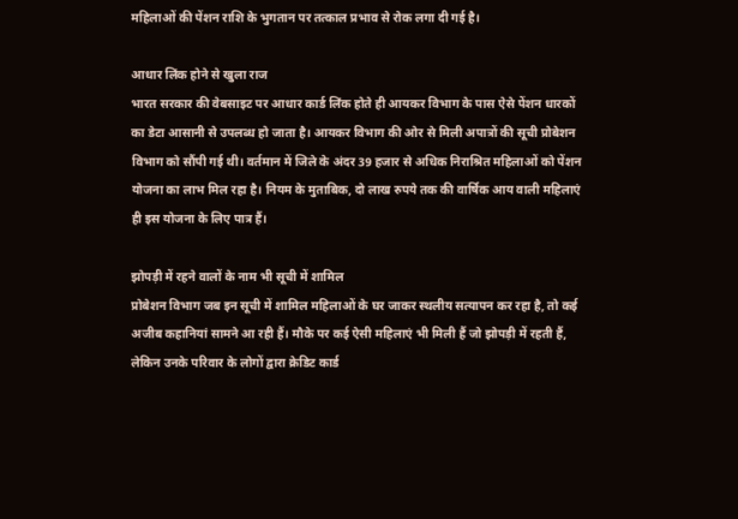महिलाओं की पेंशन राशि के भुगतान पर तत्काल प्रभाव से रोक लगा दी गई है।

आधार लिंक होने से खुला राज
भारत सरकार की वेबसाइट पर आधार कार्ड लिंक होते ही आयकर विभाग के पास ऐसे पेंशन धारकों का डेटा आसानी से उपलब्ध हो जाता है। आयकर विभाग की ओर से मिली अपात्रों की सूची प्रोबेशन विभाग को सौंपी गई थी। वर्तमान में जिले के अंदर 39 हजार से अधिक निराश्रित महिलाओं को पेंशन योजना का लाभ मिल रहा है। नियम के मुताबिक, दो लाख रुपये तक की वार्षिक आय वाली महिलाएं ही इस योजना के लिए पात्र हैं।

झोपड़ी में रहने वालों के नाम भी सूची में शामिल
प्रोबेशन विभाग जब इन सूची में शामिल महिलाओं के घर जाकर स्थलीय सत्यापन कर रहा है, तो कई अजीब कहानियां सामने आ रही हैं। मौके पर कई ऐसी महिलाएं भी मिली हैं जो झोपड़ी में रहती हैं, लेकिन उनके परिवार के लोगों द्वारा क्रेडिट कार्ड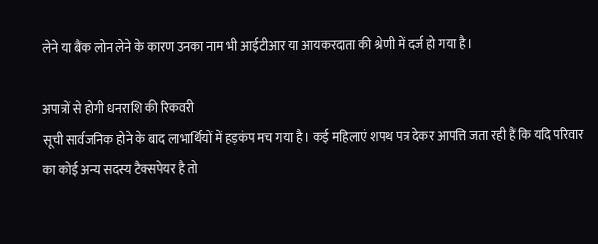लेने या बैंक लोन लेने के कारण उनका नाम भी आईटीआर या आयकरदाता की श्रेणी में दर्ज हो गया है।

अपात्रों से होगी धनराशि की रिकवरी
सूची सार्वजनिक होने के बाद लाभार्थियों में हड़कंप मच गया है। कई महिलाएं शपथ पत्र देकर आपत्ति जता रही हैं कि यदि परिवार का कोई अन्य सदस्य टैक्सपेयर है तो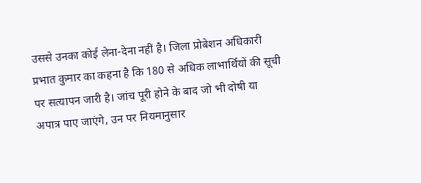उससे उनका कोई लेना-देना नहीं है। जिला प्रोबेशन अधिकारी प्रभात कुमार का कहना है कि 180 से अधिक लाभार्थियों की सूची पर सत्यापन जारी है। जांच पूरी होने के बाद जो भी दोषी या अपात्र पाए जाएंगे, उन पर नियमानुसार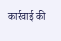कार्रवाई की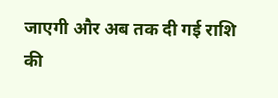जाएगी और अब तक दी गई राशि की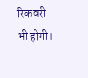रिकवरी भी होगी।